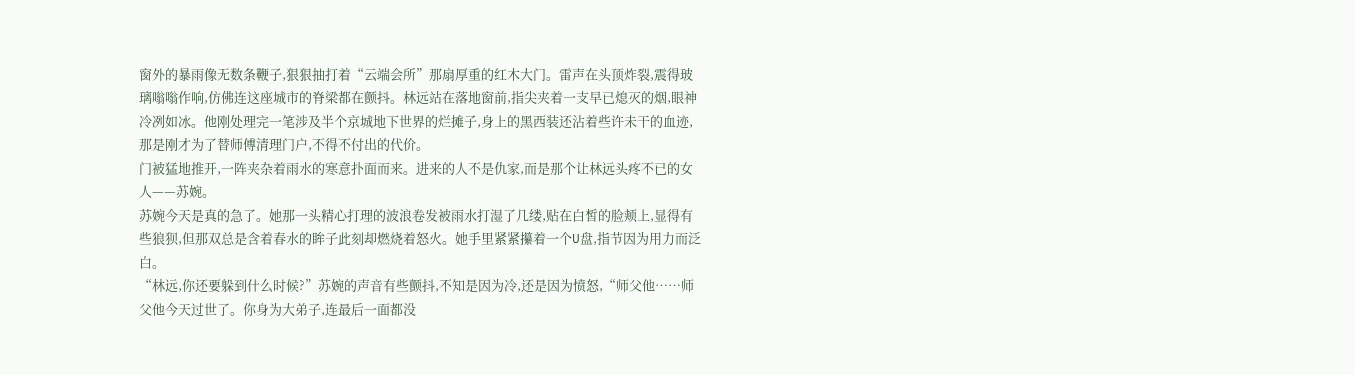窗外的暴雨像无数条鞭子,狠狠抽打着“云端会所”那扇厚重的红木大门。雷声在头顶炸裂,震得玻璃嗡嗡作响,仿佛连这座城市的脊梁都在颤抖。林远站在落地窗前,指尖夹着一支早已熄灭的烟,眼神冷冽如冰。他刚处理完一笔涉及半个京城地下世界的烂摊子,身上的黑西装还沾着些许未干的血迹,那是刚才为了替师傅清理门户,不得不付出的代价。
门被猛地推开,一阵夹杂着雨水的寒意扑面而来。进来的人不是仇家,而是那个让林远头疼不已的女人——苏婉。
苏婉今天是真的急了。她那一头精心打理的波浪卷发被雨水打湿了几缕,贴在白皙的脸颊上,显得有些狼狈,但那双总是含着春水的眸子此刻却燃烧着怒火。她手里紧紧攥着一个U盘,指节因为用力而泛白。
“林远,你还要躲到什么时候?”苏婉的声音有些颤抖,不知是因为冷,还是因为愤怒,“师父他……师父他今天过世了。你身为大弟子,连最后一面都没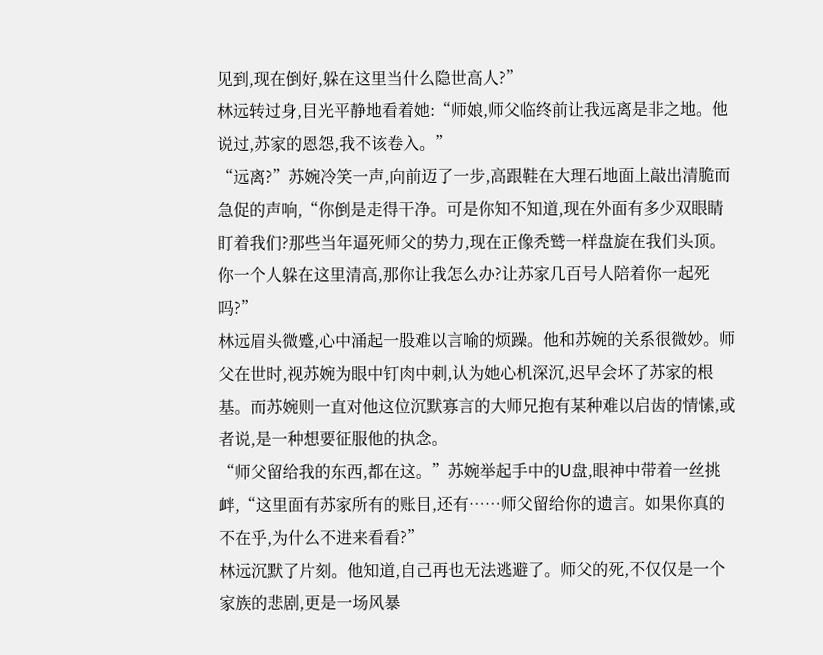见到,现在倒好,躲在这里当什么隐世高人?”
林远转过身,目光平静地看着她:“师娘,师父临终前让我远离是非之地。他说过,苏家的恩怨,我不该卷入。”
“远离?”苏婉冷笑一声,向前迈了一步,高跟鞋在大理石地面上敲出清脆而急促的声响,“你倒是走得干净。可是你知不知道,现在外面有多少双眼睛盯着我们?那些当年逼死师父的势力,现在正像秃鹫一样盘旋在我们头顶。你一个人躲在这里清高,那你让我怎么办?让苏家几百号人陪着你一起死吗?”
林远眉头微蹙,心中涌起一股难以言喻的烦躁。他和苏婉的关系很微妙。师父在世时,视苏婉为眼中钉肉中刺,认为她心机深沉,迟早会坏了苏家的根基。而苏婉则一直对他这位沉默寡言的大师兄抱有某种难以启齿的情愫,或者说,是一种想要征服他的执念。
“师父留给我的东西,都在这。”苏婉举起手中的U盘,眼神中带着一丝挑衅,“这里面有苏家所有的账目,还有……师父留给你的遗言。如果你真的不在乎,为什么不进来看看?”
林远沉默了片刻。他知道,自己再也无法逃避了。师父的死,不仅仅是一个家族的悲剧,更是一场风暴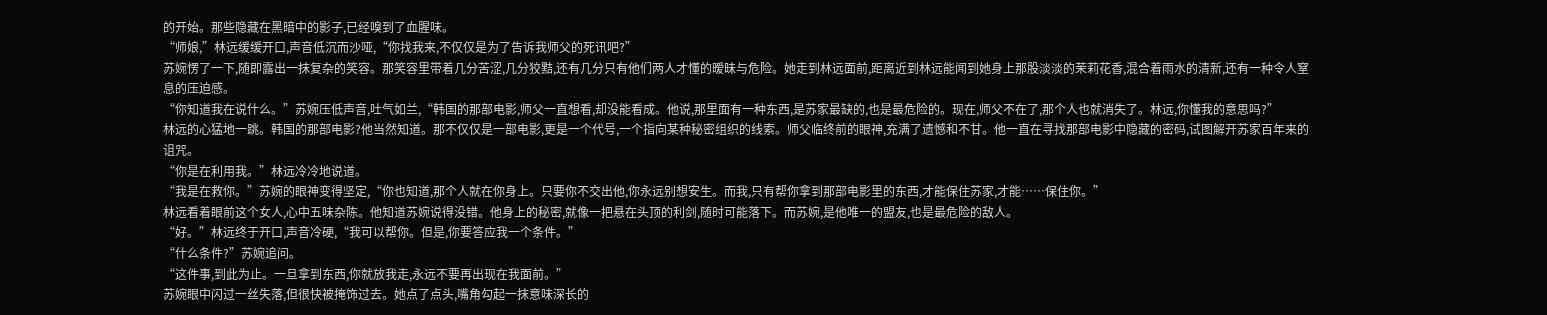的开始。那些隐藏在黑暗中的影子,已经嗅到了血腥味。
“师娘,”林远缓缓开口,声音低沉而沙哑,“你找我来,不仅仅是为了告诉我师父的死讯吧?”
苏婉愣了一下,随即露出一抹复杂的笑容。那笑容里带着几分苦涩,几分狡黠,还有几分只有他们两人才懂的暧昧与危险。她走到林远面前,距离近到林远能闻到她身上那股淡淡的茉莉花香,混合着雨水的清新,还有一种令人窒息的压迫感。
“你知道我在说什么。”苏婉压低声音,吐气如兰,“韩国的那部电影,师父一直想看,却没能看成。他说,那里面有一种东西,是苏家最缺的,也是最危险的。现在,师父不在了,那个人也就消失了。林远,你懂我的意思吗?”
林远的心猛地一跳。韩国的那部电影?他当然知道。那不仅仅是一部电影,更是一个代号,一个指向某种秘密组织的线索。师父临终前的眼神,充满了遗憾和不甘。他一直在寻找那部电影中隐藏的密码,试图解开苏家百年来的诅咒。
“你是在利用我。”林远冷冷地说道。
“我是在救你。”苏婉的眼神变得坚定,“你也知道,那个人就在你身上。只要你不交出他,你永远别想安生。而我,只有帮你拿到那部电影里的东西,才能保住苏家,才能……保住你。”
林远看着眼前这个女人,心中五味杂陈。他知道苏婉说得没错。他身上的秘密,就像一把悬在头顶的利剑,随时可能落下。而苏婉,是他唯一的盟友,也是最危险的敌人。
“好。”林远终于开口,声音冷硬,“我可以帮你。但是,你要答应我一个条件。”
“什么条件?”苏婉追问。
“这件事,到此为止。一旦拿到东西,你就放我走,永远不要再出现在我面前。”
苏婉眼中闪过一丝失落,但很快被掩饰过去。她点了点头,嘴角勾起一抹意味深长的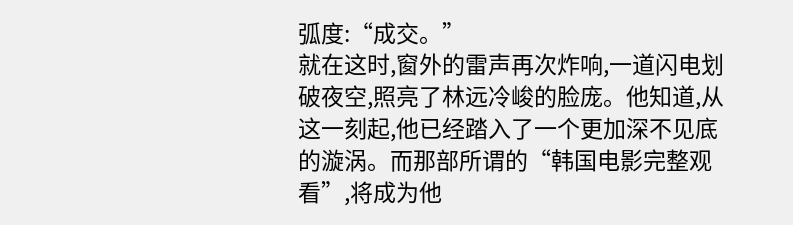弧度:“成交。”
就在这时,窗外的雷声再次炸响,一道闪电划破夜空,照亮了林远冷峻的脸庞。他知道,从这一刻起,他已经踏入了一个更加深不见底的漩涡。而那部所谓的“韩国电影完整观看”,将成为他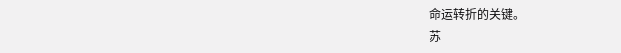命运转折的关键。
苏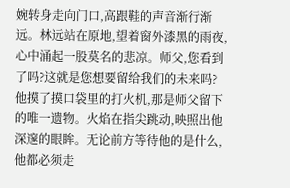婉转身走向门口,高跟鞋的声音渐行渐远。林远站在原地,望着窗外漆黑的雨夜,心中涌起一股莫名的悲凉。师父,您看到了吗?这就是您想要留给我们的未来吗?
他摸了摸口袋里的打火机,那是师父留下的唯一遗物。火焰在指尖跳动,映照出他深邃的眼眸。无论前方等待他的是什么,他都必须走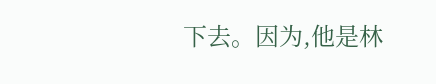下去。因为,他是林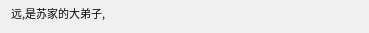远,是苏家的大弟子,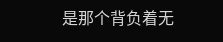是那个背负着无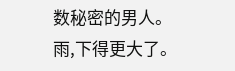数秘密的男人。
雨,下得更大了。